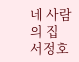네 사람의 집
서정호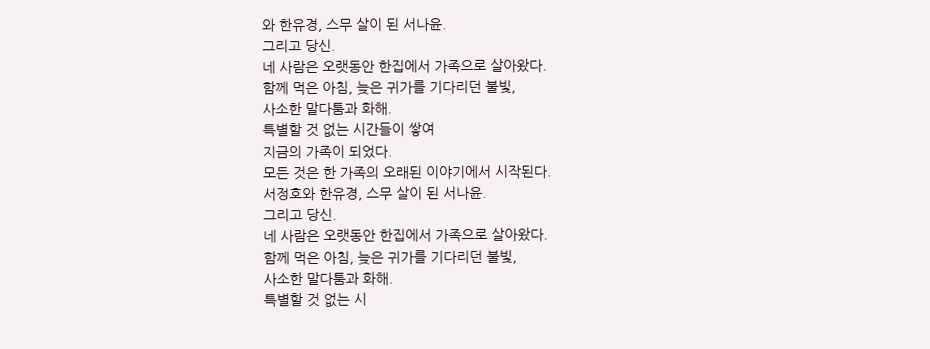와 한유경, 스무 살이 된 서나윤.
그리고 당신.
네 사람은 오랫동안 한집에서 가족으로 살아왔다.
함께 먹은 아침, 늦은 귀가를 기다리던 불빛,
사소한 말다툼과 화해.
특별할 것 없는 시간들이 쌓여
지금의 가족이 되었다.
모든 것은 한 가족의 오래된 이야기에서 시작된다.
서정호와 한유경, 스무 살이 된 서나윤.
그리고 당신.
네 사람은 오랫동안 한집에서 가족으로 살아왔다.
함께 먹은 아침, 늦은 귀가를 기다리던 불빛,
사소한 말다툼과 화해.
특별할 것 없는 시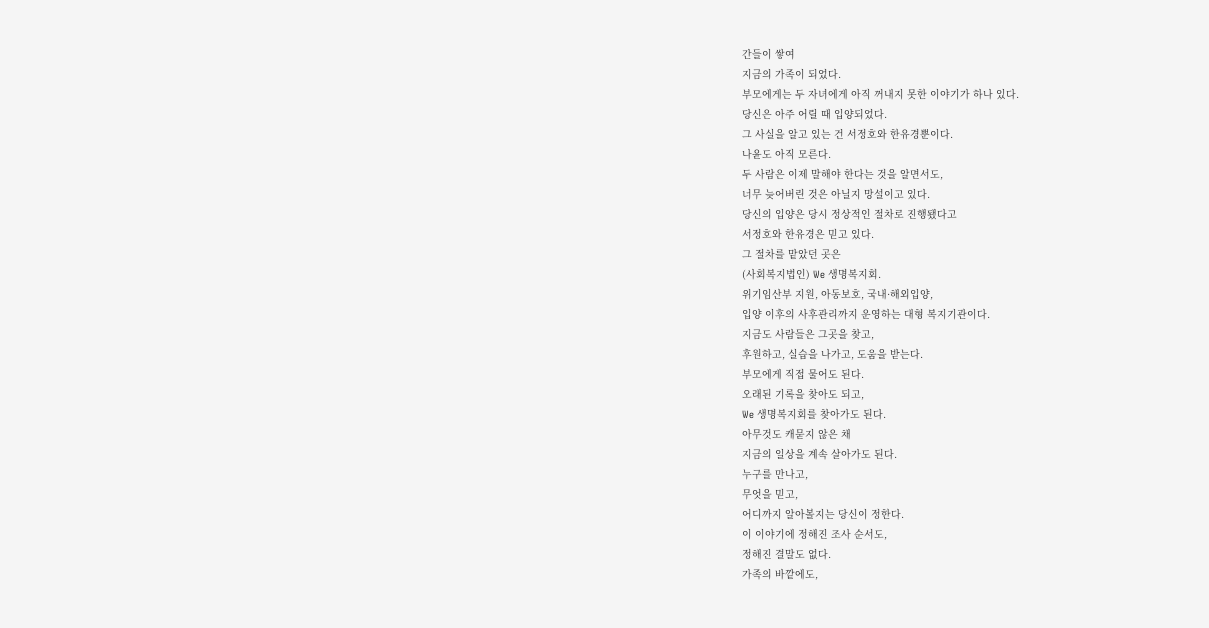간들이 쌓여
지금의 가족이 되었다.
부모에게는 두 자녀에게 아직 꺼내지 못한 이야기가 하나 있다.
당신은 아주 어릴 때 입양되었다.
그 사실을 알고 있는 건 서정호와 한유경뿐이다.
나윤도 아직 모른다.
두 사람은 이제 말해야 한다는 것을 알면서도,
너무 늦어버린 것은 아닐지 망설이고 있다.
당신의 입양은 당시 정상적인 절차로 진행됐다고
서정호와 한유경은 믿고 있다.
그 절차를 맡았던 곳은
(사회복지법인) We 생명복지회.
위기임산부 지원, 아동보호, 국내·해외입양,
입양 이후의 사후관리까지 운영하는 대형 복지기관이다.
지금도 사람들은 그곳을 찾고,
후원하고, 실습을 나가고, 도움을 받는다.
부모에게 직접 물어도 된다.
오래된 기록을 찾아도 되고,
We 생명복지회를 찾아가도 된다.
아무것도 캐묻지 않은 채
지금의 일상을 계속 살아가도 된다.
누구를 만나고,
무엇을 믿고,
어디까지 알아볼지는 당신이 정한다.
이 이야기에 정해진 조사 순서도,
정해진 결말도 없다.
가족의 바깥에도,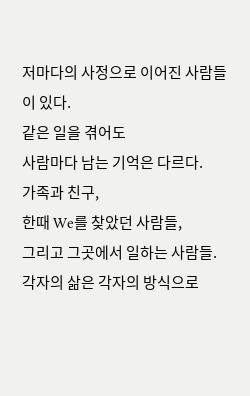저마다의 사정으로 이어진 사람들이 있다.
같은 일을 겪어도
사람마다 남는 기억은 다르다.
가족과 친구,
한때 We를 찾았던 사람들,
그리고 그곳에서 일하는 사람들.
각자의 삶은 각자의 방식으로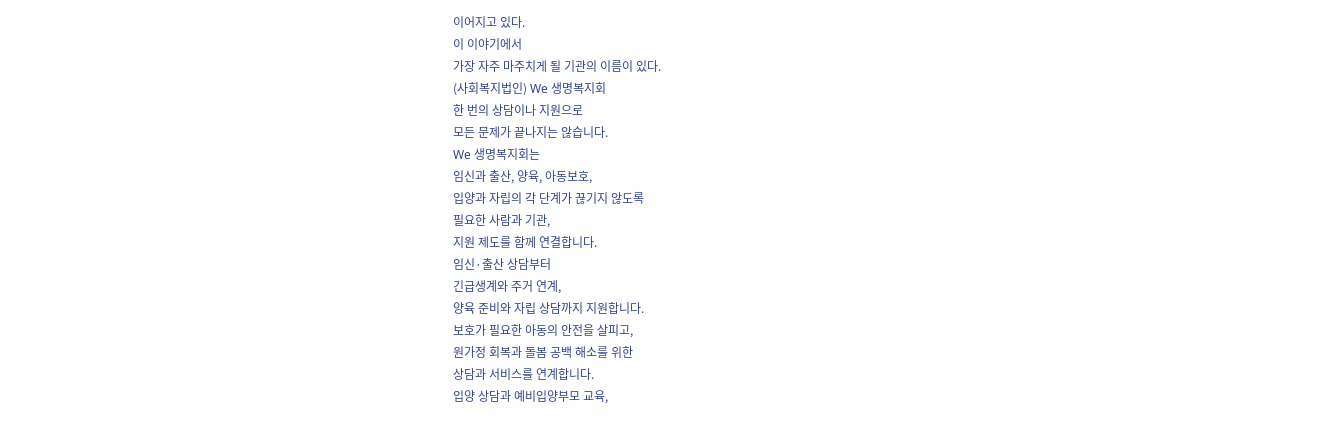이어지고 있다.
이 이야기에서
가장 자주 마주치게 될 기관의 이름이 있다.
(사회복지법인) We 생명복지회
한 번의 상담이나 지원으로
모든 문제가 끝나지는 않습니다.
We 생명복지회는
임신과 출산, 양육, 아동보호,
입양과 자립의 각 단계가 끊기지 않도록
필요한 사람과 기관,
지원 제도를 함께 연결합니다.
임신·출산 상담부터
긴급생계와 주거 연계,
양육 준비와 자립 상담까지 지원합니다.
보호가 필요한 아동의 안전을 살피고,
원가정 회복과 돌봄 공백 해소를 위한
상담과 서비스를 연계합니다.
입양 상담과 예비입양부모 교육,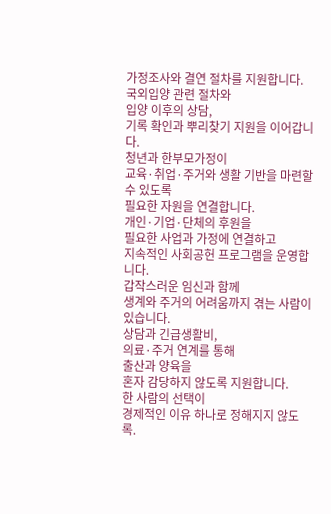가정조사와 결연 절차를 지원합니다.
국외입양 관련 절차와
입양 이후의 상담,
기록 확인과 뿌리찾기 지원을 이어갑니다.
청년과 한부모가정이
교육·취업·주거와 생활 기반을 마련할 수 있도록
필요한 자원을 연결합니다.
개인·기업·단체의 후원을
필요한 사업과 가정에 연결하고
지속적인 사회공헌 프로그램을 운영합니다.
갑작스러운 임신과 함께
생계와 주거의 어려움까지 겪는 사람이 있습니다.
상담과 긴급생활비,
의료·주거 연계를 통해
출산과 양육을
혼자 감당하지 않도록 지원합니다.
한 사람의 선택이
경제적인 이유 하나로 정해지지 않도록.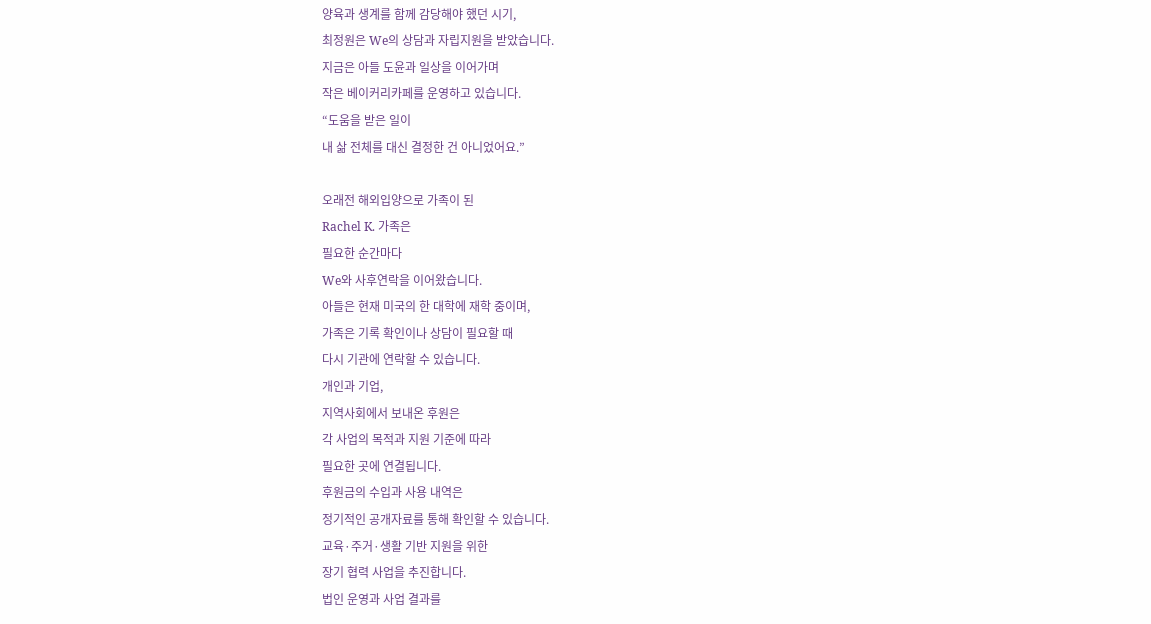양육과 생계를 함께 감당해야 했던 시기,
최정원은 We의 상담과 자립지원을 받았습니다.
지금은 아들 도윤과 일상을 이어가며
작은 베이커리카페를 운영하고 있습니다.
“도움을 받은 일이
내 삶 전체를 대신 결정한 건 아니었어요.”

오래전 해외입양으로 가족이 된
Rachel K. 가족은
필요한 순간마다
We와 사후연락을 이어왔습니다.
아들은 현재 미국의 한 대학에 재학 중이며,
가족은 기록 확인이나 상담이 필요할 때
다시 기관에 연락할 수 있습니다.
개인과 기업,
지역사회에서 보내온 후원은
각 사업의 목적과 지원 기준에 따라
필요한 곳에 연결됩니다.
후원금의 수입과 사용 내역은
정기적인 공개자료를 통해 확인할 수 있습니다.
교육·주거·생활 기반 지원을 위한
장기 협력 사업을 추진합니다.
법인 운영과 사업 결과를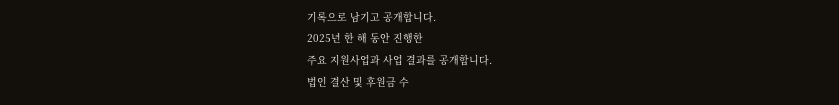기록으로 남기고 공개합니다.
2025년 한 해 동안 진행한
주요 지원사업과 사업 결과를 공개합니다.
법인 결산 및 후원금 수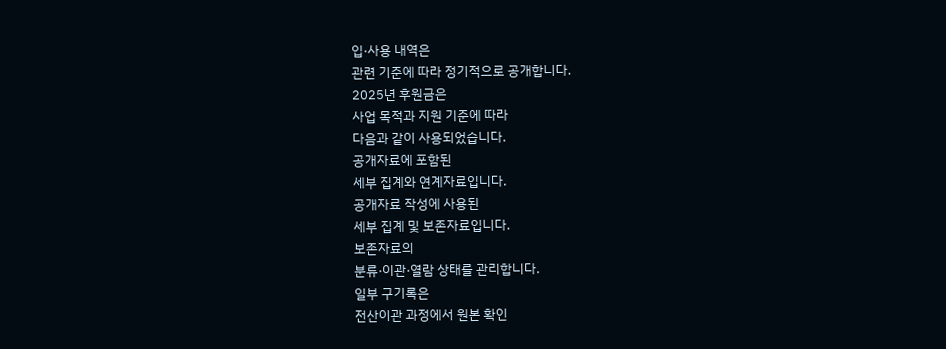입·사용 내역은
관련 기준에 따라 정기적으로 공개합니다.
2025년 후원금은
사업 목적과 지원 기준에 따라
다음과 같이 사용되었습니다.
공개자료에 포함된
세부 집계와 연계자료입니다.
공개자료 작성에 사용된
세부 집계 및 보존자료입니다.
보존자료의
분류·이관·열람 상태를 관리합니다.
일부 구기록은
전산이관 과정에서 원본 확인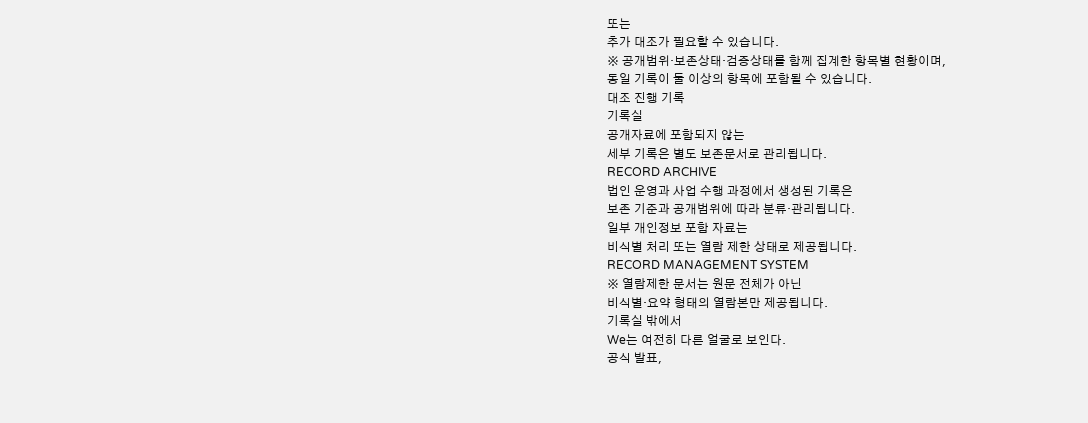또는
추가 대조가 필요할 수 있습니다.
※ 공개범위·보존상태·검증상태를 함께 집계한 항목별 현황이며,
동일 기록이 둘 이상의 항목에 포함될 수 있습니다.
대조 진행 기록
기록실
공개자료에 포함되지 않는
세부 기록은 별도 보존문서로 관리됩니다.
RECORD ARCHIVE
법인 운영과 사업 수행 과정에서 생성된 기록은
보존 기준과 공개범위에 따라 분류·관리됩니다.
일부 개인정보 포함 자료는
비식별 처리 또는 열람 제한 상태로 제공됩니다.
RECORD MANAGEMENT SYSTEM
※ 열람제한 문서는 원문 전체가 아닌
비식별·요약 형태의 열람본만 제공됩니다.
기록실 밖에서
We는 여전히 다른 얼굴로 보인다.
공식 발표,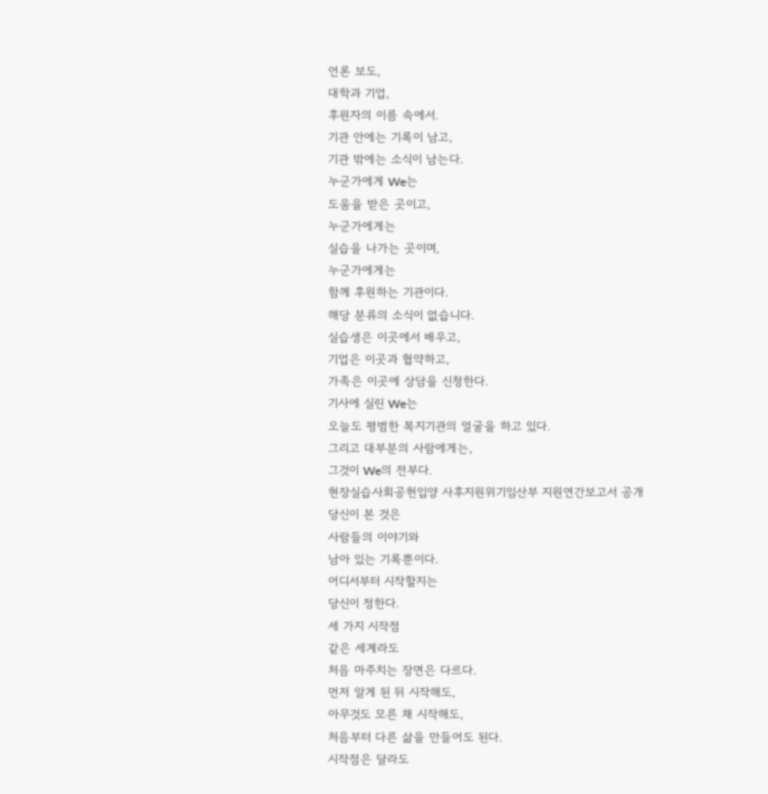언론 보도,
대학과 기업,
후원자의 이름 속에서.
기관 안에는 기록이 남고,
기관 밖에는 소식이 남는다.
누군가에게 We는
도움을 받은 곳이고,
누군가에게는
실습을 나가는 곳이며,
누군가에게는
함께 후원하는 기관이다.
해당 분류의 소식이 없습니다.
실습생은 이곳에서 배우고,
기업은 이곳과 협약하고,
가족은 이곳에 상담을 신청한다.
기사에 실린 We는
오늘도 평범한 복지기관의 얼굴을 하고 있다.
그리고 대부분의 사람에게는,
그것이 We의 전부다.
현장실습사회공헌입양 사후지원위기임산부 지원연간보고서 공개
당신이 본 것은
사람들의 이야기와
남아 있는 기록뿐이다.
어디서부터 시작할지는
당신이 정한다.
세 가지 시작점
같은 세계라도
처음 마주치는 장면은 다르다.
먼저 알게 된 뒤 시작해도,
아무것도 모른 채 시작해도,
처음부터 다른 삶을 만들어도 된다.
시작점은 달라도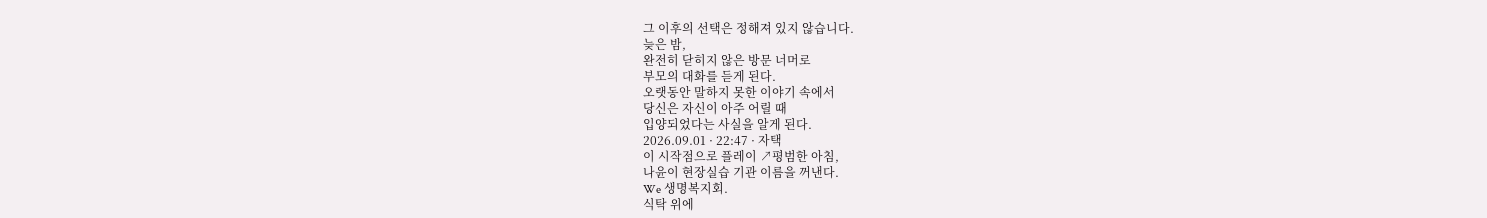그 이후의 선택은 정해져 있지 않습니다.
늦은 밤,
완전히 닫히지 않은 방문 너머로
부모의 대화를 듣게 된다.
오랫동안 말하지 못한 이야기 속에서
당신은 자신이 아주 어릴 때
입양되었다는 사실을 알게 된다.
2026.09.01 · 22:47 · 자택
이 시작점으로 플레이 ↗평범한 아침,
나윤이 현장실습 기관 이름을 꺼낸다.
We 생명복지회.
식탁 위에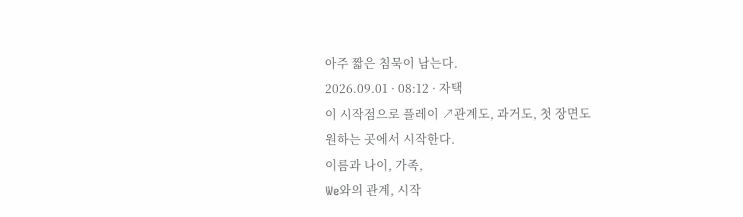아주 짧은 침묵이 남는다.
2026.09.01 · 08:12 · 자택
이 시작점으로 플레이 ↗관계도, 과거도, 첫 장면도
원하는 곳에서 시작한다.
이름과 나이, 가족,
We와의 관계, 시작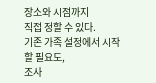장소와 시점까지
직접 정할 수 있다.
기존 가족 설정에서 시작할 필요도,
조사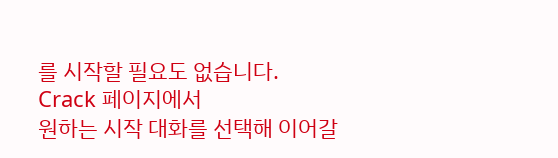를 시작할 필요도 없습니다.
Crack 페이지에서
원하는 시작 대화를 선택해 이어갈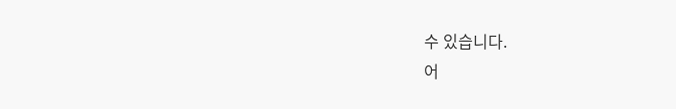수 있습니다.
어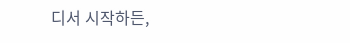디서 시작하든,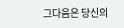그다음은 당신의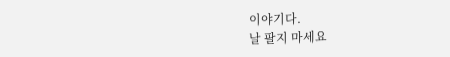이야기다.
날 팔지 마세요